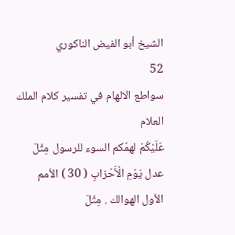الشيخ أبو الفيض الناكوري
52
سواطع الالهام في تفسير كلام الملك العلام
عَلَيْكُمْ لهمّكم السوء للرسول مِثْلَ عدل يَوْمِ الْأَحْزابِ ( 30 ) الأمم الأول الهوالك . مِثْلَ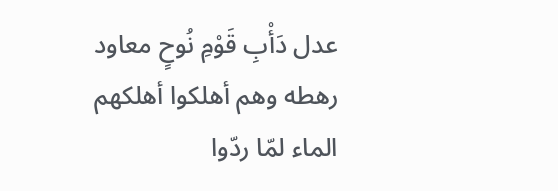عدل دَأْبِ قَوْمِ نُوحٍ معاود رهطه وهم أهلكوا أهلكهم الماء لمّا ردّوا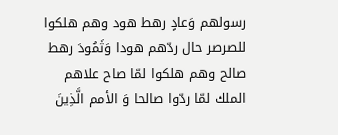رسولهم وَعادٍ رهط هود وهم هلكوا للصرصر حال ردّهم هودا وَثَمُودَ رهط صالح وهم هلكوا لمّا صاح علاهم الملك لمّا ردّوا صالحا وَ الأمم الَّذِينَ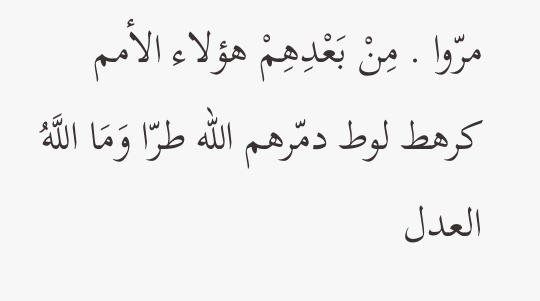مرّوا . مِنْ بَعْدِهِمْ هؤلاء الأمم كرهط لوط دمّرهم اللّه طرّا وَمَا اللَّهُ العدل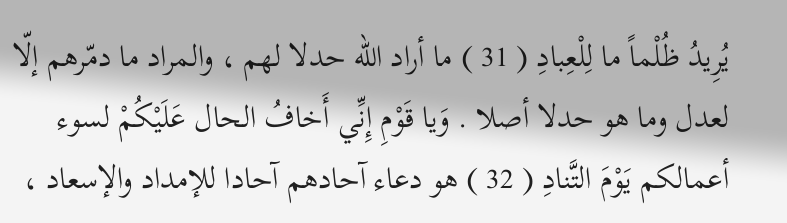يُرِيدُ ظُلْماً ما لِلْعِبادِ ( 31 ) ما أراد اللّه حدلا لهم ، والمراد ما دمّرهم إلّا لعدل وما هو حدلا أصلا . وَيا قَوْمِ إِنِّي أَخافُ الحال عَلَيْكُمْ لسوء أعمالكم يَوْمَ التَّنادِ ( 32 ) هو دعاء آحادهم آحادا للإمداد والإسعاد ،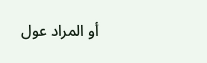أو المراد عول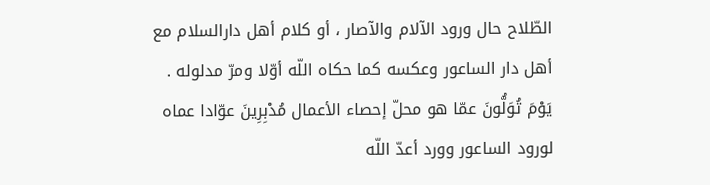الطّلاح حال ورود الآلام والآصار ، أو كلام أهل دارالسلام مع أهل دار الساعور وعكسه كما حكاه اللّه أوّلا ومرّ مدلوله . يَوْمَ تُوَلُّونَ عمّا هو محلّ إحصاء الأعمال مُدْبِرِينَ عوّادا عماه لورود الساعور وورد أعدّ اللّه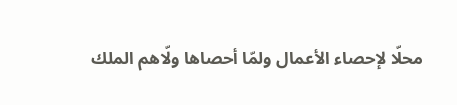محلّا لإحصاء الأعمال ولمّا أحصاها ولّاهم الملك